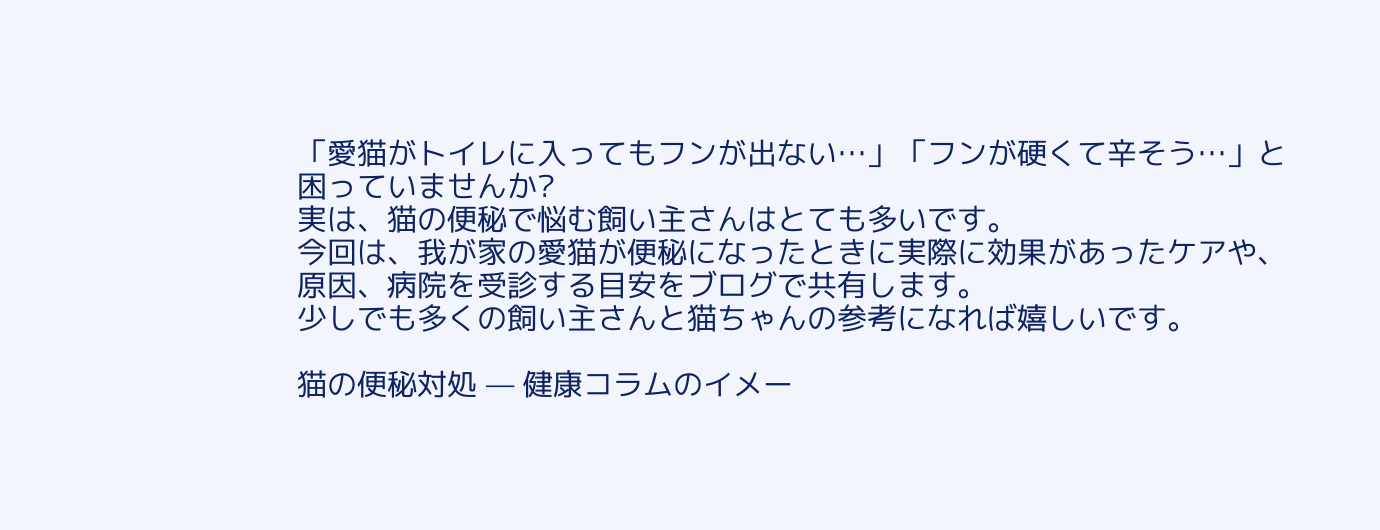「愛猫がトイレに入ってもフンが出ない…」「フンが硬くて辛そう…」と困っていませんか?
実は、猫の便秘で悩む飼い主さんはとても多いです。
今回は、我が家の愛猫が便秘になったときに実際に効果があったケアや、原因、病院を受診する目安をブログで共有します。
少しでも多くの飼い主さんと猫ちゃんの参考になれば嬉しいです。

猫の便秘対処 — 健康コラムのイメー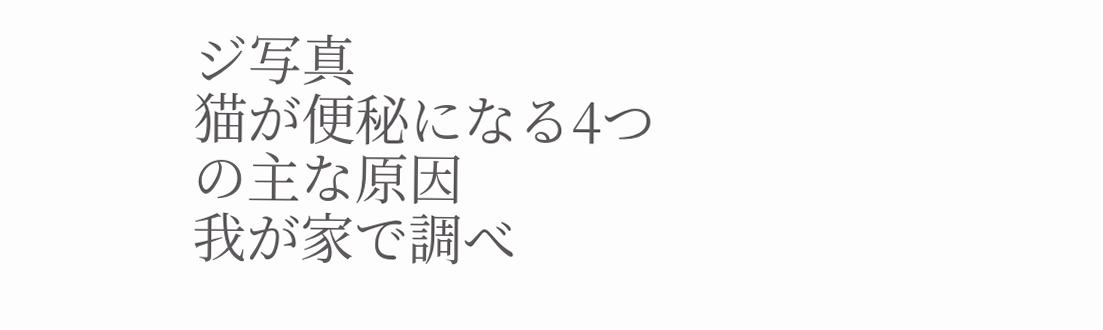ジ写真
猫が便秘になる4つの主な原因
我が家で調べ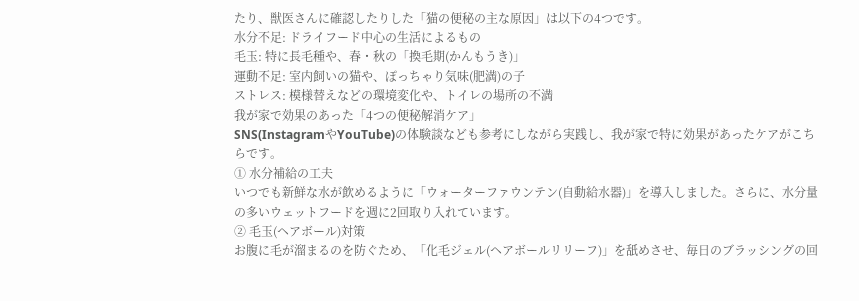たり、獣医さんに確認したりした「猫の便秘の主な原因」は以下の4つです。
水分不足: ドライフード中心の生活によるもの
毛玉: 特に長毛種や、春・秋の「換毛期(かんもうき)」
運動不足: 室内飼いの猫や、ぽっちゃり気味(肥満)の子
ストレス: 模様替えなどの環境変化や、トイレの場所の不満
我が家で効果のあった「4つの便秘解消ケア」
SNS(InstagramやYouTube)の体験談なども参考にしながら実践し、我が家で特に効果があったケアがこちらです。
① 水分補給の工夫
いつでも新鮮な水が飲めるように「ウォーターファウンテン(自動給水器)」を導入しました。さらに、水分量の多いウェットフードを週に2回取り入れています。
② 毛玉(ヘアボール)対策
お腹に毛が溜まるのを防ぐため、「化毛ジェル(ヘアボールリリーフ)」を舐めさせ、毎日のブラッシングの回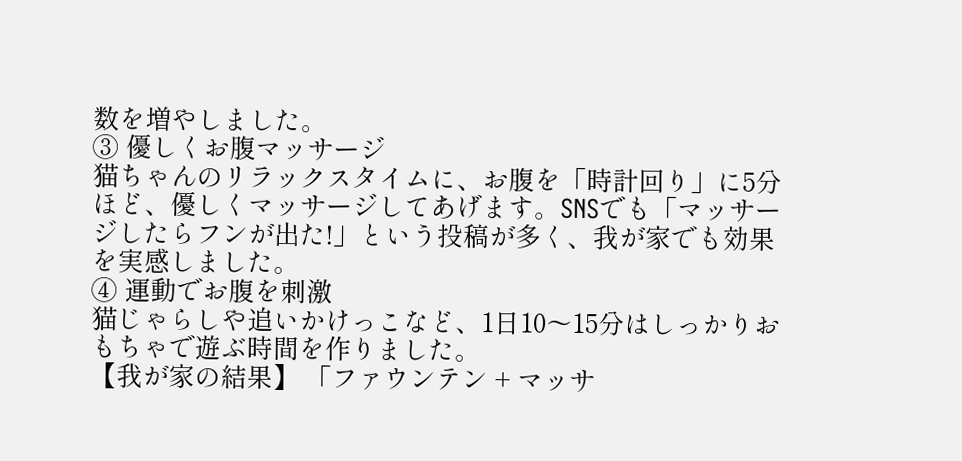数を増やしました。
③ 優しくお腹マッサージ
猫ちゃんのリラックスタイムに、お腹を「時計回り」に5分ほど、優しくマッサージしてあげます。SNSでも「マッサージしたらフンが出た!」という投稿が多く、我が家でも効果を実感しました。
④ 運動でお腹を刺激
猫じゃらしや追いかけっこなど、1日10〜15分はしっかりおもちゃで遊ぶ時間を作りました。
【我が家の結果】 「ファウンテン + マッサ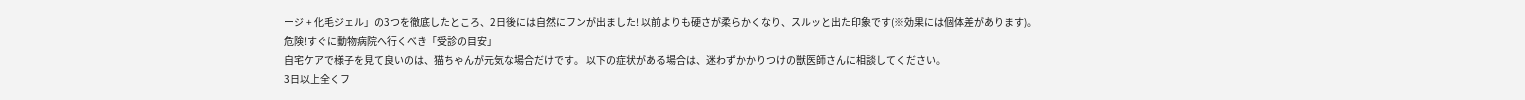ージ + 化毛ジェル」の3つを徹底したところ、2日後には自然にフンが出ました! 以前よりも硬さが柔らかくなり、スルッと出た印象です(※効果には個体差があります)。
危険!すぐに動物病院へ行くべき「受診の目安」
自宅ケアで様子を見て良いのは、猫ちゃんが元気な場合だけです。 以下の症状がある場合は、迷わずかかりつけの獣医師さんに相談してください。
3日以上全くフ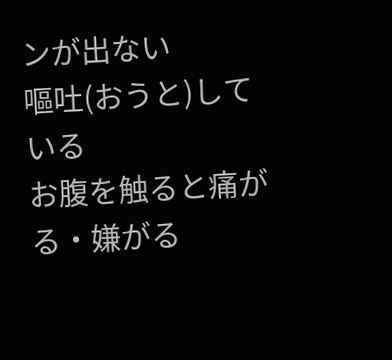ンが出ない
嘔吐(おうと)している
お腹を触ると痛がる・嫌がる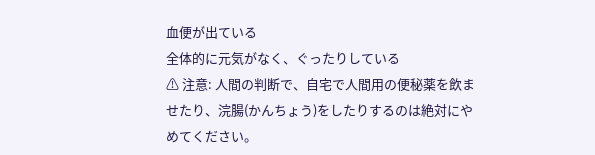血便が出ている
全体的に元気がなく、ぐったりしている
⚠ 注意: 人間の判断で、自宅で人間用の便秘薬を飲ませたり、浣腸(かんちょう)をしたりするのは絶対にやめてください。